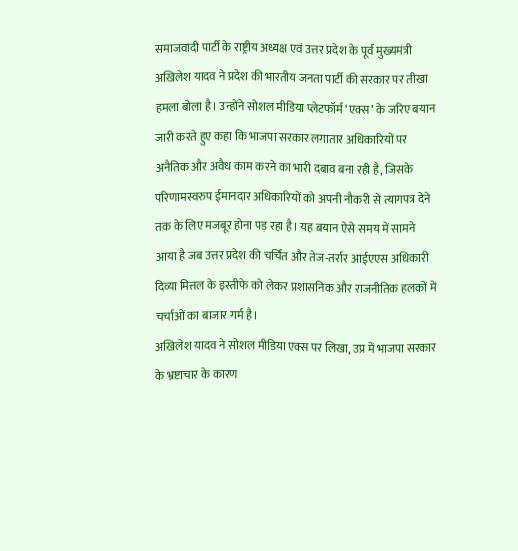समाजवादी पार्टी के राष्ट्रीय अध्यक्ष एवं उत्तर प्रदेश के पूर्व मुख्यमंत्री अखिलेश यादव ने प्रदेश की भारतीय जनता पार्टी की सरकार पर तीखा हमला बोला है। उन्होंने सोशल मीडिया प्लेटफॉर्म ‘एक्स’ के जरिए बयान जारी करते हुए कहा कि भाजपा सरकार लगातार अधिकारियों पर अनैतिक और अवैध काम करने का भारी दबाव बना रही है, जिसके परिणामस्वरुप ईमानदार अधिकारियों को अपनी नौकरी से त्यागपत्र देने तक के लिए मजबूर होना पड़ रहा है। यह बयान ऐसे समय में सामने आया है जब उत्तर प्रदेश की चर्चित और तेज-तर्रार आईएएस अधिकारी दिव्या मित्तल के इस्तीफे को लेकर प्रशासनिक और राजनीतिक हलकों में चर्चाओं का बाजार गर्म है।
अखिलेश यादव ने सोशल मीडिया एक्स पर लिखा, उप्र में भाजपा सरकार के भ्रष्टाचार के कारण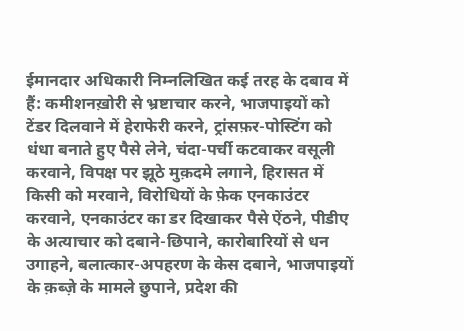ईमानदार अधिकारी निम्नलिखित कई तरह के दबाव में हैं: कमीशनख़ोरी से भ्रष्टाचार करने, भाजपाइयों को टेंडर दिलवाने में हेराफेरी करने, ट्रांसफ़र-पोस्टिंग को धंधा बनाते हुए पैसे लेने, चंदा-पर्ची कटवाकर वसूली करवाने, विपक्ष पर झूठे मुक़दमे लगाने, हिरासत में किसी को मरवाने, विरोधियों के फ़ेक एनकाउंटर करवाने, एनकाउंटर का डर दिखाकर पैसे ऐंठने, पीडीए के अत्याचार को दबाने-छिपाने, कारोबारियों से धन उगाहने, बलात्कार-अपहरण के केस दबाने, भाजपाइयों के क़ब्ज़े के मामले छुपाने, प्रदेश की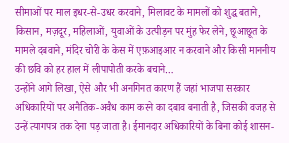सीमाओं पर माल इधर-से-उधर करवाने, मिलावट के मामलों को शुद्ध बताने, किसान, मज़दूर, महिलाओं, युवाओं के उत्पीड़न पर मुंह फेर लेने, छूआछूत के मामले दबवाने, मंदिर चोरी के केस में एफ़आइआर न करवाने और किसी माननीय की छवि को हर हाल में लीपापोती करके बचाने…
उन्होंने आगे लिखा, ऐसे और भी अनगिनत कारण हैं जहां भाजपा सरकार अधिकारियों पर अनैतिक-अवैध काम करने का दबाव बनाती है, जिसकी वजह से उन्हें त्यागपत्र तक देना पड़ जाता है। ईमानदार अधिकारियों के बिना कोई शासन-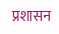प्रशासन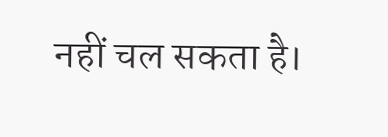नहीं चल सकता है।